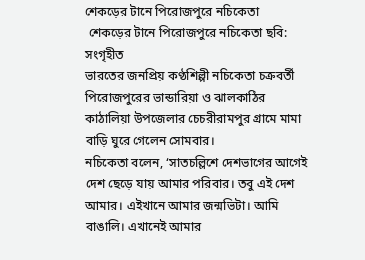শেকড়ের টানে পিরোজপুরে নচিকেতা
 শেকড়ের টানে পিরোজপুরে নচিকেতা ছবি: সংগৃহীত
ভারতের জনপ্রিয় কণ্ঠশিল্পী নচিকেতা চক্রবর্তী পিরোজপুরের ভান্ডারিয়া ও ঝালকাঠির কাঠালিয়া উপজেলার চেচরীরামপুর গ্রামে মামা বাড়ি ঘুরে গেলেন সোমবার।
নচিকেতা বলেন, ‘সাতচল্লিশে দেশভাগের আগেই দেশ ছেড়ে যায় আমার পরিবার। তবু এই দেশ আমার। এইখানে আমার জন্মভিটা। আমি বাঙালি। এখানেই আমার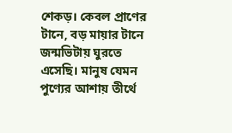শেকড়। কেবল প্রাণের টানে, বড় মায়ার টানে জন্মভিটায় ঘুরতে এসেছি। মানুষ যেমন পুণ্যের আশায় তীর্থে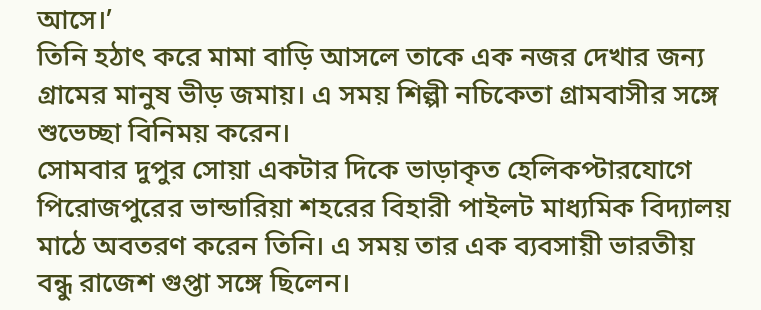আসে।’
তিনি হঠাৎ করে মামা বাড়ি আসলে তাকে এক নজর দেখার জন্য গ্রামের মানুষ ভীড় জমায়। এ সময় শিল্পী নচিকেতা গ্রামবাসীর সঙ্গে শুভেচ্ছা বিনিময় করেন।
সোমবার দুপুর সোয়া একটার দিকে ভাড়াকৃত হেলিকপ্টারযোগে পিরোজপুরের ভান্ডারিয়া শহরের বিহারী পাইলট মাধ্যমিক বিদ্যালয় মাঠে অবতরণ করেন তিনি। এ সময় তার এক ব্যবসায়ী ভারতীয় বন্ধু রাজেশ গুপ্তা সঙ্গে ছিলেন।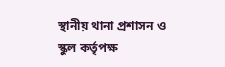স্থানীয় থানা প্রশাসন ও স্কুল কর্তৃপক্ষ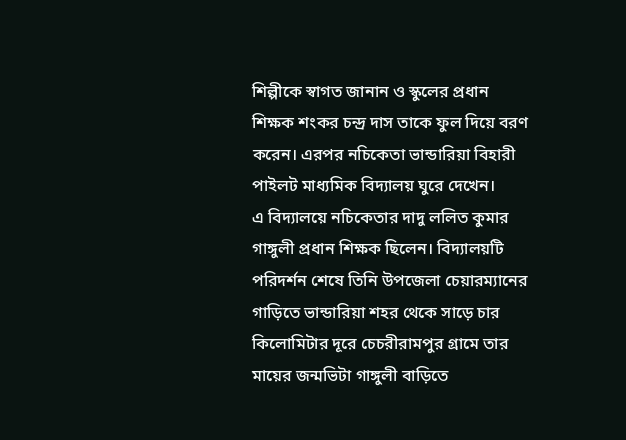শিল্পীকে স্বাগত জানান ও স্কুলের প্রধান শিক্ষক শংকর চন্দ্র দাস তাকে ফুল দিয়ে বরণ করেন। এরপর নচিকেতা ভান্ডারিয়া বিহারী পাইলট মাধ্যমিক বিদ্যালয় ঘুরে দেখেন।
এ বিদ্যালয়ে নচিকেতার দাদু ললিত কুমার গাঙ্গুলী প্রধান শিক্ষক ছিলেন। বিদ্যালয়টি পরিদর্শন শেষে তিনি উপজেলা চেয়ারম্যানের গাড়িতে ভান্ডারিয়া শহর থেকে সাড়ে চার কিলোমিটার দূরে চেচরীরামপুর গ্রামে তার মায়ের জন্মভিটা গাঙ্গুলী বাড়িতে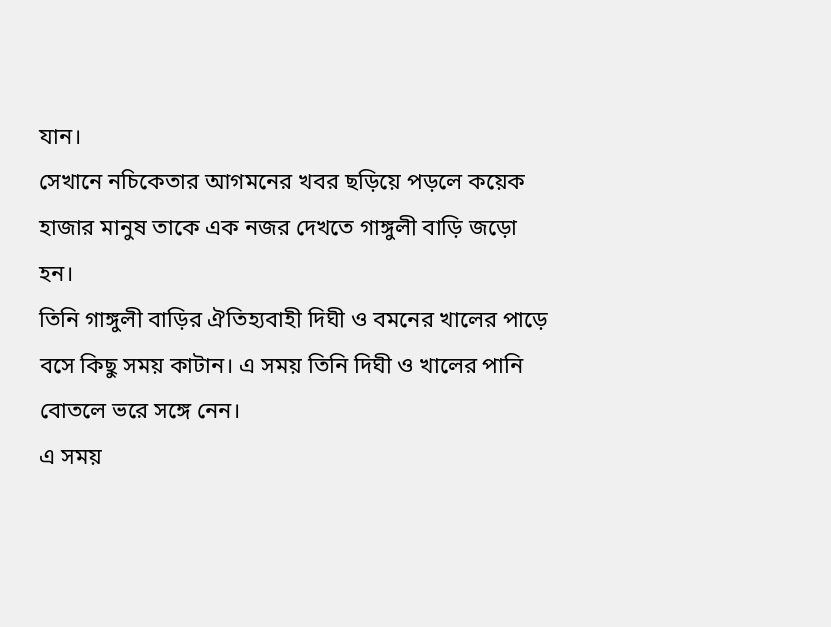যান।
সেখানে নচিকেতার আগমনের খবর ছড়িয়ে পড়লে কয়েক হাজার মানুষ তাকে এক নজর দেখতে গাঙ্গুলী বাড়ি জড়ো হন।
তিনি গাঙ্গুলী বাড়ির ঐতিহ্যবাহী দিঘী ও বমনের খালের পাড়ে বসে কিছু সময় কাটান। এ সময় তিনি দিঘী ও খালের পানি বোতলে ভরে সঙ্গে নেন।
এ সময়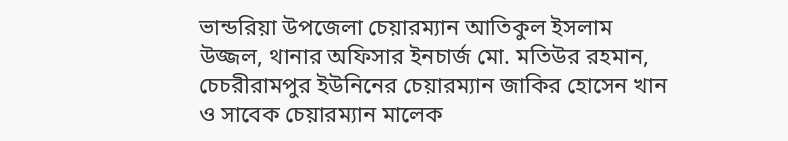ভান্ডরিয়া উপজেলা চেয়ারম্যান আতিকুল ইসলাম উজ্জল, থানার অফিসার ইনচার্জ মো. মতিউর রহমান, চেচরীরামপুর ইউনিনের চেয়ারম্যান জাকির হোসেন খান ও সাবেক চেয়ারম্যান মালেক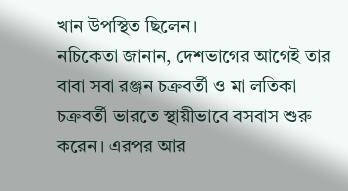খান উপস্থিত ছিলেন।
নচিকেতা জানান, দেশভাগের আগেই তার বাবা সবা রঞ্জন চক্রবর্তী ও মা লতিকা চক্রবর্তী ভারতে স্থায়ীভাবে বসবাস শুরু করেন। এরপর আর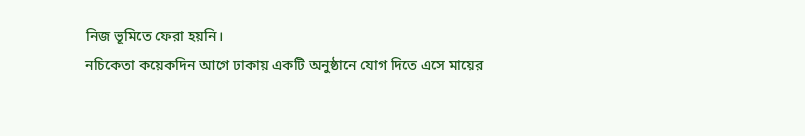নিজ ভূমিতে ফেরা হয়নি।
নচিকেতা কয়েকদিন আগে ঢাকায় একটি অনুষ্ঠানে যোগ দিতে এসে মায়ের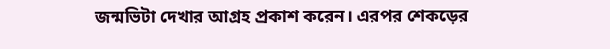জন্মভিটা দেখার আগ্রহ প্রকাশ করেন। এরপর শেকড়ের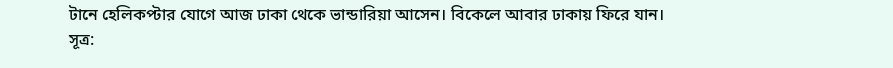টানে হেলিকপ্টার যোগে আজ ঢাকা থেকে ভান্ডারিয়া আসেন। বিকেলে আবার ঢাকায় ফিরে যান।
সূত্র: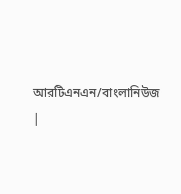আরটিএনএন/বাংলানিউজ
|